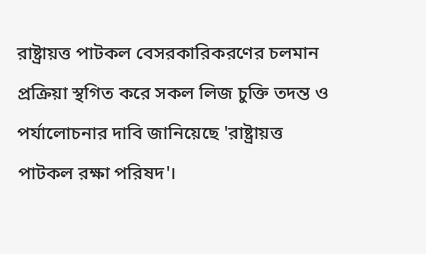রাষ্ট্রায়ত্ত পাটকল বেসরকারিকরণের চলমান প্রক্রিয়া স্থগিত করে সকল লিজ চুক্তি তদন্ত ও পর্যালোচনার দাবি জানিয়েছে 'রাষ্ট্রায়ত্ত পাটকল রক্ষা পরিষদ'।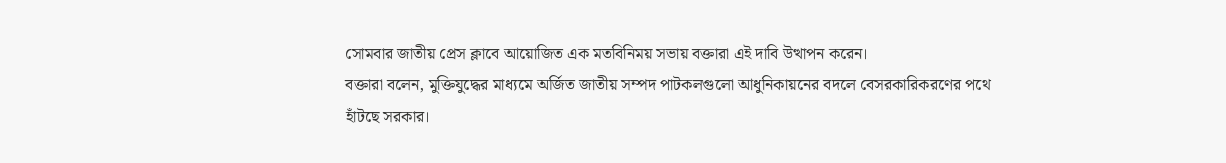সোমবার জাতীয় প্রেস ক্লাবে আয়োজিত এক মতবিনিময় সভায় বক্তারা এই দাবি উত্থাপন করেন।
বক্তারা বলেন, মুক্তিযুদ্ধের মাধ্যমে অর্জিত জাতীয় সম্পদ পাটকলগুলো আধুনিকায়নের বদলে বেসরকারিকরণের পথে হাঁটছে সরকার।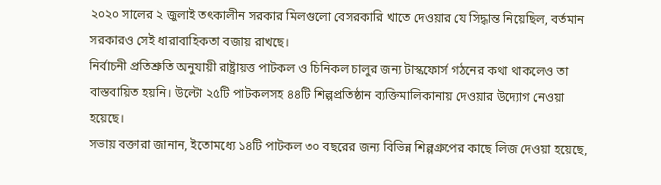২০২০ সালের ২ জুলাই তৎকালীন সরকার মিলগুলো বেসরকারি খাতে দেওয়ার যে সিদ্ধান্ত নিয়েছিল, বর্তমান সরকারও সেই ধারাবাহিকতা বজায় রাখছে।
নির্বাচনী প্রতিশ্রুতি অনুযায়ী রাষ্ট্রায়ত্ত পাটকল ও চিনিকল চালুর জন্য টাস্কফোর্স গঠনের কথা থাকলেও তা বাস্তবায়িত হয়নি। উল্টো ২৫টি পাটকলসহ ৪৪টি শিল্পপ্রতিষ্ঠান ব্যক্তিমালিকানায় দেওয়ার উদ্যোগ নেওয়া হয়েছে।
সভায় বক্তারা জানান, ইতোমধ্যে ১৪টি পাটকল ৩০ বছরের জন্য বিভিন্ন শিল্পগ্রুপের কাছে লিজ দেওয়া হয়েছে,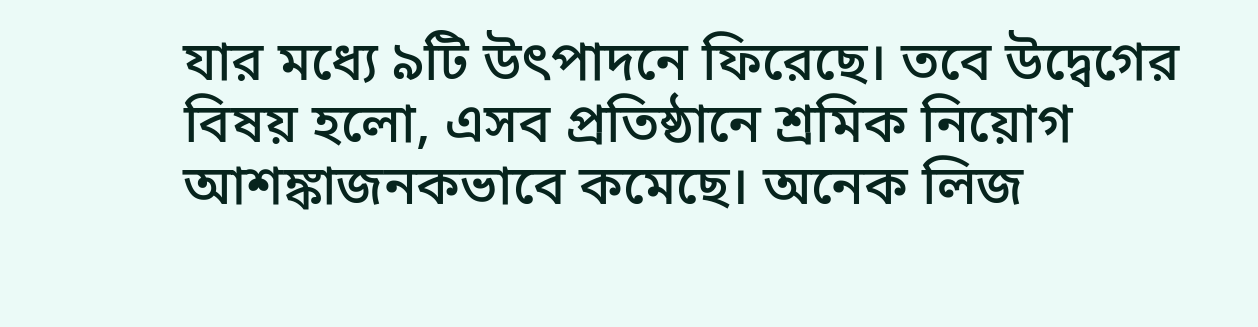যার মধ্যে ৯টি উৎপাদনে ফিরেছে। তবে উদ্বেগের বিষয় হলো, এসব প্রতিষ্ঠানে শ্রমিক নিয়োগ আশঙ্কাজনকভাবে কমেছে। অনেক লিজ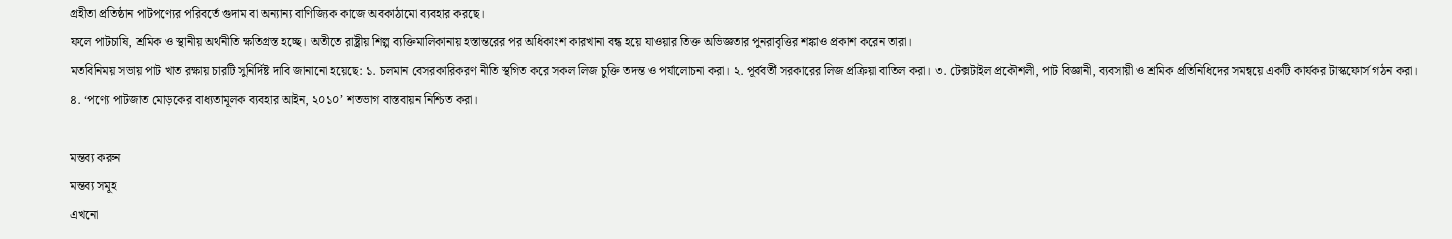গ্রহীতা প্রতিষ্ঠান পাটপণ্যের পরিবর্তে গুদাম বা অন্যান্য বাণিজ্যিক কাজে অবকাঠামো ব্যবহার করছে।
ফলে পাটচাষি, শ্রমিক ও স্থানীয় অর্থনীতি ক্ষতিগ্রস্ত হচ্ছে। অতীতে রাষ্ট্রীয় শিল্প ব্যক্তিমালিকানায় হস্তান্তরের পর অধিকাংশ কারখানা বন্ধ হয়ে যাওয়ার তিক্ত অভিজ্ঞতার পুনরাবৃত্তির শঙ্কাও প্রকাশ করেন তারা।
মতবিনিময় সভায় পাট খাত রক্ষায় চারটি সুনির্দিষ্ট দাবি জানানো হয়েছে: ১. চলমান বেসরকারিকরণ নীতি স্থগিত করে সকল লিজ চুক্তি তদন্ত ও পর্যালোচনা করা। ২. পূর্ববর্তী সরকারের লিজ প্রক্রিয়া বাতিল করা। ৩. টেক্সটাইল প্রকৌশলী, পাট বিজ্ঞানী, ব্যবসায়ী ও শ্রমিক প্রতিনিধিদের সমন্বয়ে একটি কার্যকর টাস্কফোর্স গঠন করা। ৪. ‘পণ্যে পাটজাত মোড়কের বাধ্যতামূলক ব্যবহার আইন, ২০১০’ শতভাগ বাস্তবায়ন নিশ্চিত করা।

মন্তব্য করুন
মন্তব্য সমূহ
এখনো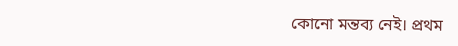কোনো মন্তব্য নেই। প্রথম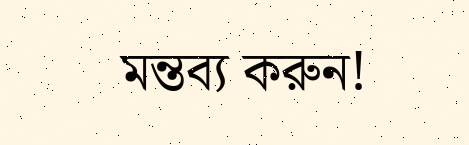মন্তব্য করুন!